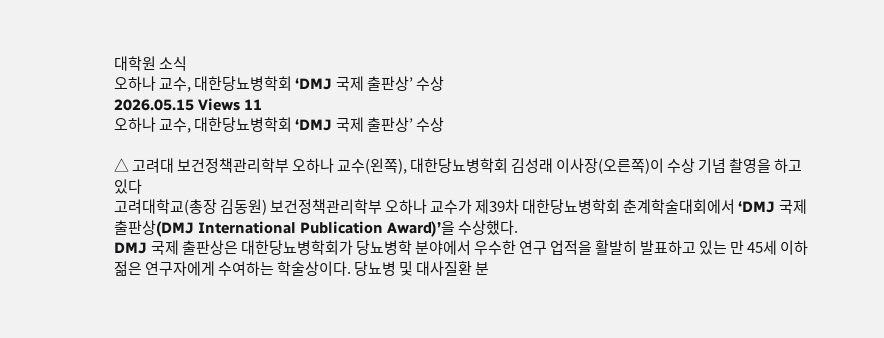대학원 소식
오하나 교수, 대한당뇨병학회 ‘DMJ 국제 출판상’ 수상
2026.05.15 Views 11
오하나 교수, 대한당뇨병학회 ‘DMJ 국제 출판상’ 수상

△ 고려대 보건정책관리학부 오하나 교수(왼쪽), 대한당뇨병학회 김성래 이사장(오른쪽)이 수상 기념 촬영을 하고 있다
고려대학교(총장 김동원) 보건정책관리학부 오하나 교수가 제39차 대한당뇨병학회 춘계학술대회에서 ‘DMJ 국제 출판상(DMJ International Publication Award)’을 수상했다.
DMJ 국제 출판상은 대한당뇨병학회가 당뇨병학 분야에서 우수한 연구 업적을 활발히 발표하고 있는 만 45세 이하 젊은 연구자에게 수여하는 학술상이다. 당뇨병 및 대사질환 분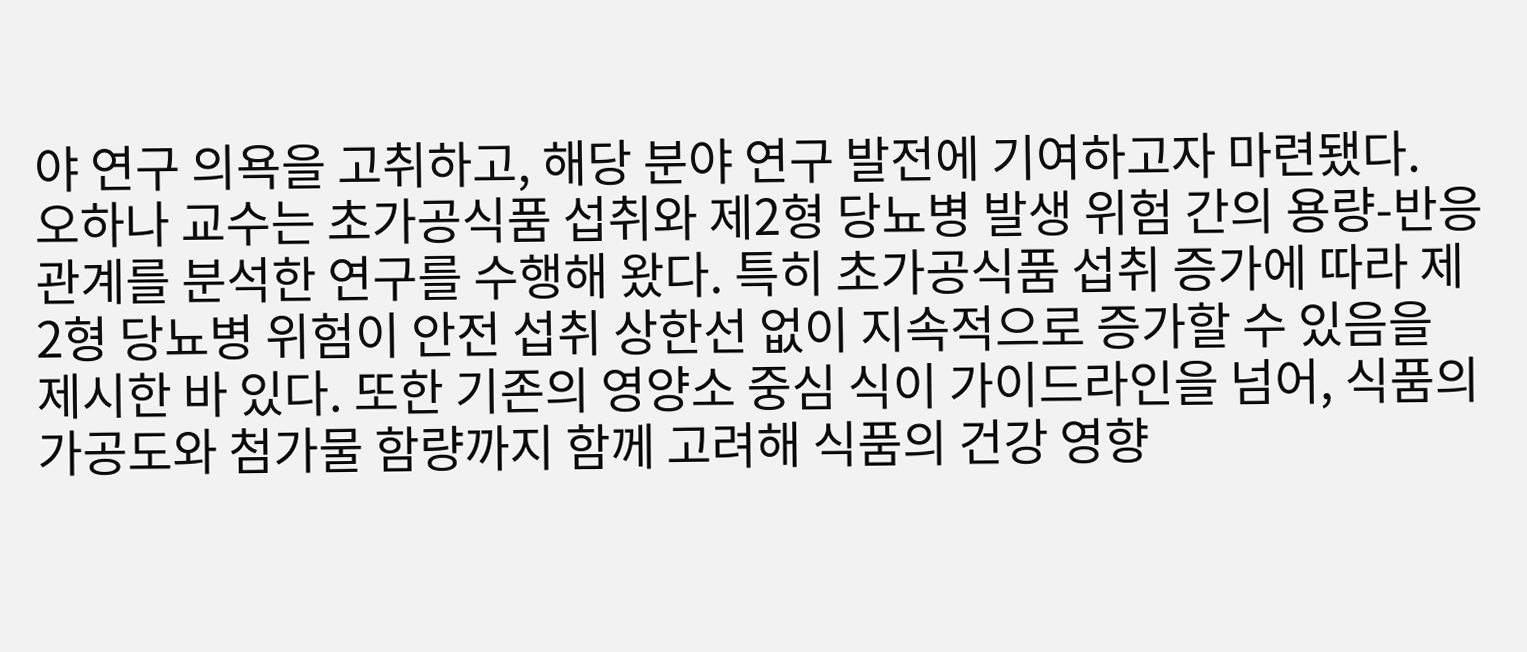야 연구 의욕을 고취하고, 해당 분야 연구 발전에 기여하고자 마련됐다.
오하나 교수는 초가공식품 섭취와 제2형 당뇨병 발생 위험 간의 용량-반응 관계를 분석한 연구를 수행해 왔다. 특히 초가공식품 섭취 증가에 따라 제2형 당뇨병 위험이 안전 섭취 상한선 없이 지속적으로 증가할 수 있음을 제시한 바 있다. 또한 기존의 영양소 중심 식이 가이드라인을 넘어, 식품의 가공도와 첨가물 함량까지 함께 고려해 식품의 건강 영향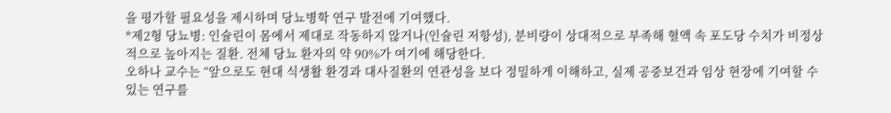을 평가할 필요성을 제시하며 당뇨병학 연구 발전에 기여했다.
*제2형 당뇨병: 인슐린이 몸에서 제대로 작동하지 않거나(인슐린 저항성), 분비량이 상대적으로 부족해 혈액 속 포도당 수치가 비정상적으로 높아지는 질환. 전체 당뇨 환자의 약 90%가 여기에 해당한다.
오하나 교수는 “앞으로도 현대 식생활 환경과 대사질환의 연관성을 보다 정밀하게 이해하고, 실제 공중보건과 임상 현장에 기여할 수 있는 연구를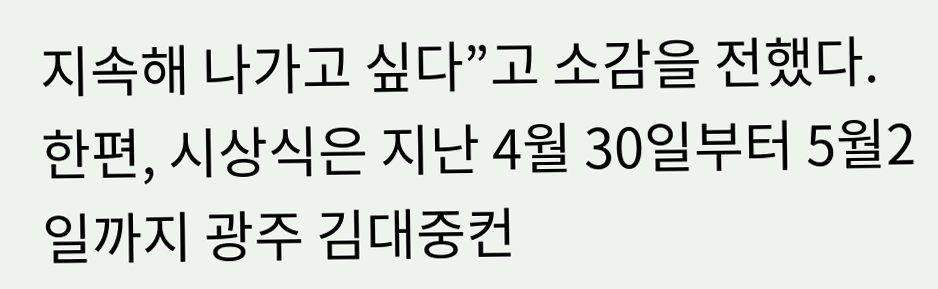지속해 나가고 싶다”고 소감을 전했다.
한편, 시상식은 지난 4월 30일부터 5월2일까지 광주 김대중컨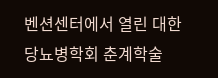벤션센터에서 열린 대한당뇨병학회 춘계학술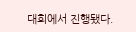대회에서 진행됐다.